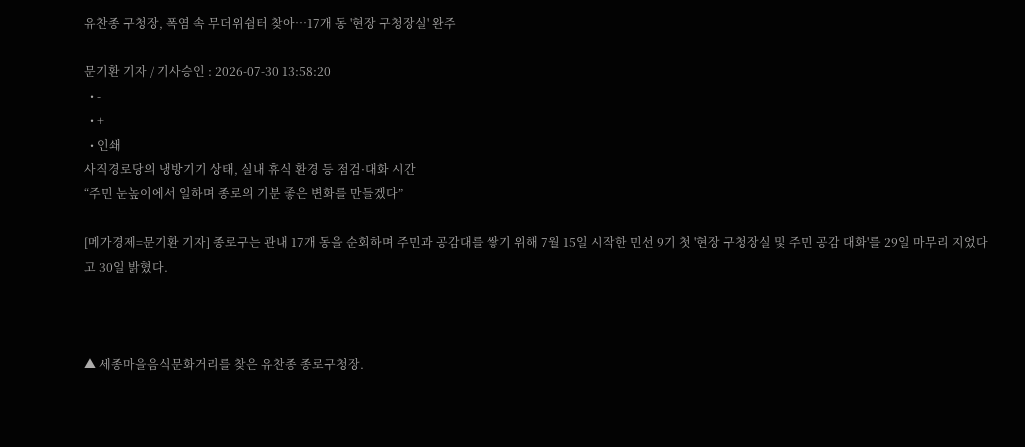유찬종 구청장, 폭염 속 무더위쉼터 찾아…17개 동 '현장 구청장실' 완주

문기환 기자 / 기사승인 : 2026-07-30 13:58:20
  • -
  • +
  • 인쇄
사직경로당의 냉방기기 상태, 실내 휴식 환경 등 점검·대화 시간
“주민 눈높이에서 일하며 종로의 기분 좋은 변화를 만들겠다”

[메가경제=문기환 기자] 종로구는 관내 17개 동을 순회하며 주민과 공감대를 쌓기 위해 7월 15일 시작한 민선 9기 첫 '현장 구청장실 및 주민 공감 대화'를 29일 마무리 지었다고 30일 밝혔다.



▲ 세종마을음식문화거리를 찾은 유찬종 종로구청장.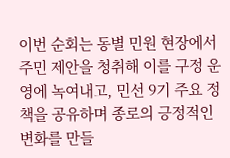이번 순회는 동별 민원 현장에서 주민 제안을 청취해 이를 구정 운영에 녹여내고, 민선 9기 주요 정책을 공유하며 종로의 긍정적인 변화를 만들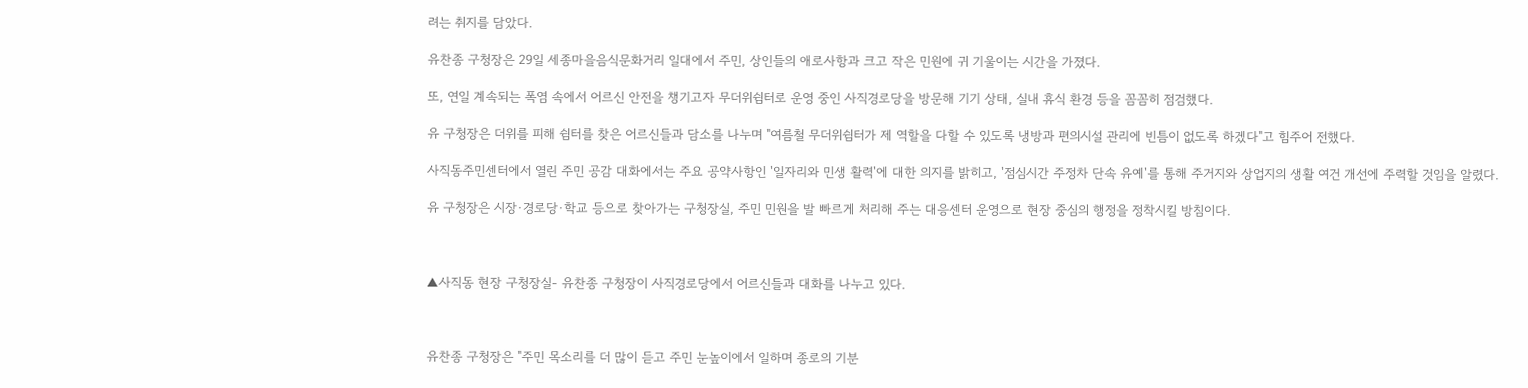려는 취지를 담았다.

유찬종 구청장은 29일 세종마을음식문화거리 일대에서 주민, 상인들의 애로사항과 크고 작은 민원에 귀 기울이는 시간을 가졌다.

또, 연일 계속되는 폭염 속에서 어르신 안전을 챙기고자 무더위쉼터로 운영 중인 사직경로당을 방문해 기기 상태, 실내 휴식 환경 등을 꼼꼼히 점검했다.

유 구청장은 더위를 피해 쉼터를 찾은 어르신들과 담소를 나누며 "여름철 무더위쉼터가 제 역할을 다할 수 있도록 냉방과 편의시설 관리에 빈틈이 없도록 하겠다"고 힘주어 전했다.

사직동주민센터에서 열린 주민 공감 대화에서는 주요 공약사항인 '일자리와 민생 활력'에 대한 의지를 밝히고, '점심시간 주정차 단속 유예'를 통해 주거지와 상업지의 생활 여건 개선에 주력할 것임을 알렸다.

유 구청장은 시장·경로당·학교 등으로 찾아가는 구청장실, 주민 민원을 발 빠르게 처리해 주는 대응센터 운영으로 현장 중심의 행정을 정착시킬 방침이다.



▲사직동 현장 구청장실- 유찬종 구청장이 사직경로당에서 어르신들과 대화를 나누고 있다.



유찬종 구청장은 "주민 목소리를 더 많이 듣고 주민 눈높이에서 일하며 종로의 기분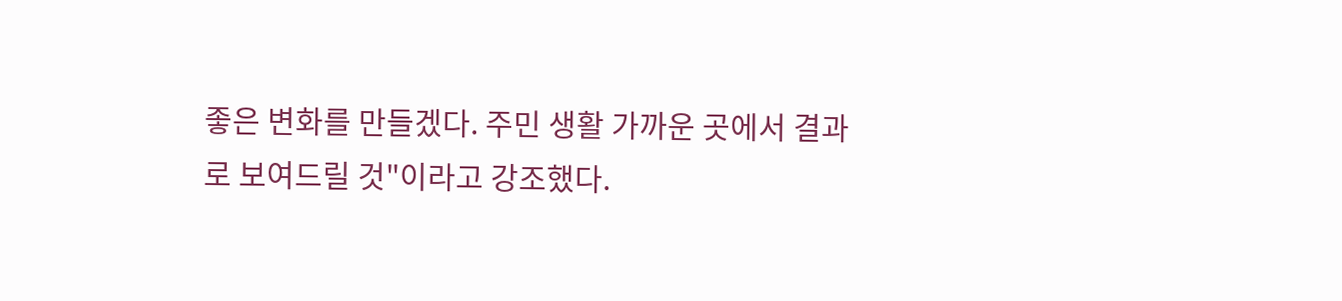좋은 변화를 만들겠다. 주민 생활 가까운 곳에서 결과로 보여드릴 것"이라고 강조했다.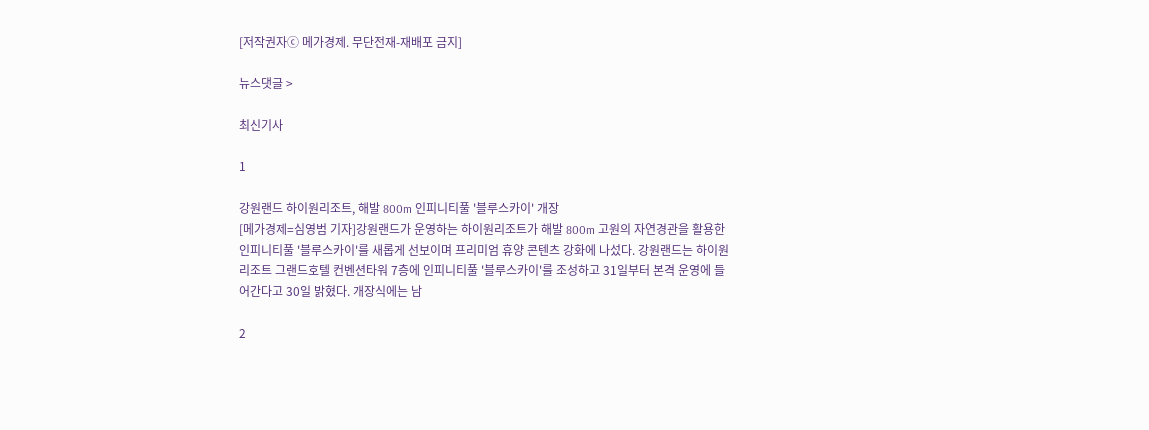[저작권자ⓒ 메가경제. 무단전재-재배포 금지]

뉴스댓글 >

최신기사

1

강원랜드 하이원리조트, 해발 800m 인피니티풀 '블루스카이' 개장
[메가경제=심영범 기자]강원랜드가 운영하는 하이원리조트가 해발 800m 고원의 자연경관을 활용한 인피니티풀 '블루스카이'를 새롭게 선보이며 프리미엄 휴양 콘텐츠 강화에 나섰다. 강원랜드는 하이원리조트 그랜드호텔 컨벤션타워 7층에 인피니티풀 '블루스카이'를 조성하고 31일부터 본격 운영에 들어간다고 30일 밝혔다. 개장식에는 남

2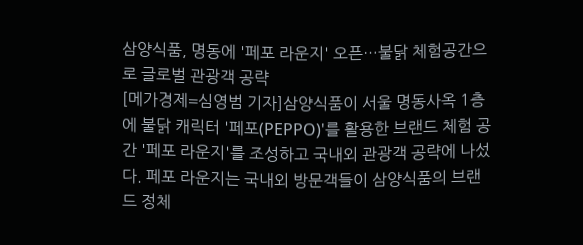삼양식품, 명동에 '페포 라운지' 오픈…불닭 체험공간으로 글로벌 관광객 공략
[메가경제=심영범 기자]삼양식품이 서울 명동사옥 1층에 불닭 캐릭터 '페포(PEPPO)'를 활용한 브랜드 체험 공간 '페포 라운지'를 조성하고 국내외 관광객 공략에 나섰다. 페포 라운지는 국내외 방문객들이 삼양식품의 브랜드 정체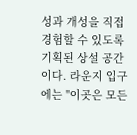성과 개성을 직접 경험할 수 있도록 기획된 상설 공간이다. 라운지 입구에는 "이곳은 모든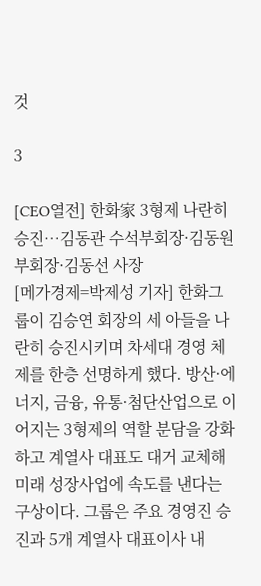것

3

[CEO열전] 한화家 3형제 나란히 승진…김동관 수석부회장·김동원 부회장·김동선 사장
[메가경제=박제성 기자] 한화그룹이 김승연 회장의 세 아들을 나란히 승진시키며 차세대 경영 체제를 한층 선명하게 했다. 방산·에너지, 금융, 유통·첨단산업으로 이어지는 3형제의 역할 분담을 강화하고 계열사 대표도 대거 교체해 미래 성장사업에 속도를 낸다는 구상이다. 그룹은 주요 경영진 승진과 5개 계열사 대표이사 내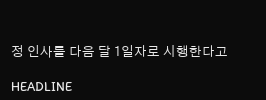정 인사를 다음 달 1일자로 시행한다고

HEADLINE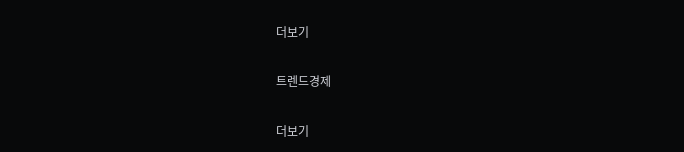더보기

트렌드경제

더보기